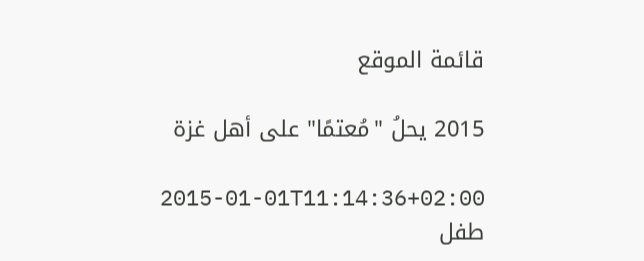قائمة الموقع

2015 يحلُ "مُعتمًا" على أهل غزة

2015-01-01T11:14:36+02:00
طفل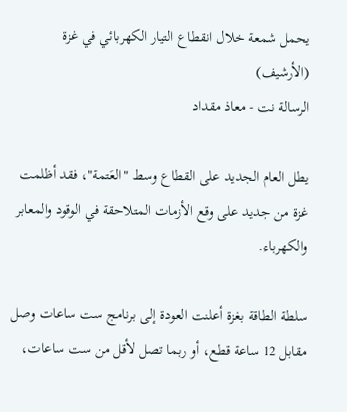يحمل شمعة خلال انقطاع التيار الكهربائي في غزة (الأرشيف)
الرسالة نت - معاذ مقداد

يطل العام الجديد على القطاع وسط "العَتمة"، فقد أظلمت غزة من جديد على وقع الأزمات المتلاحقة في الوقود والمعابر والكهرباء.

سلطة الطاقة بغزة أعلنت العودة إلى برنامج ست ساعات وصل مقابل 12 ساعة قطع، أو ربما تصل لأقل من ست ساعات،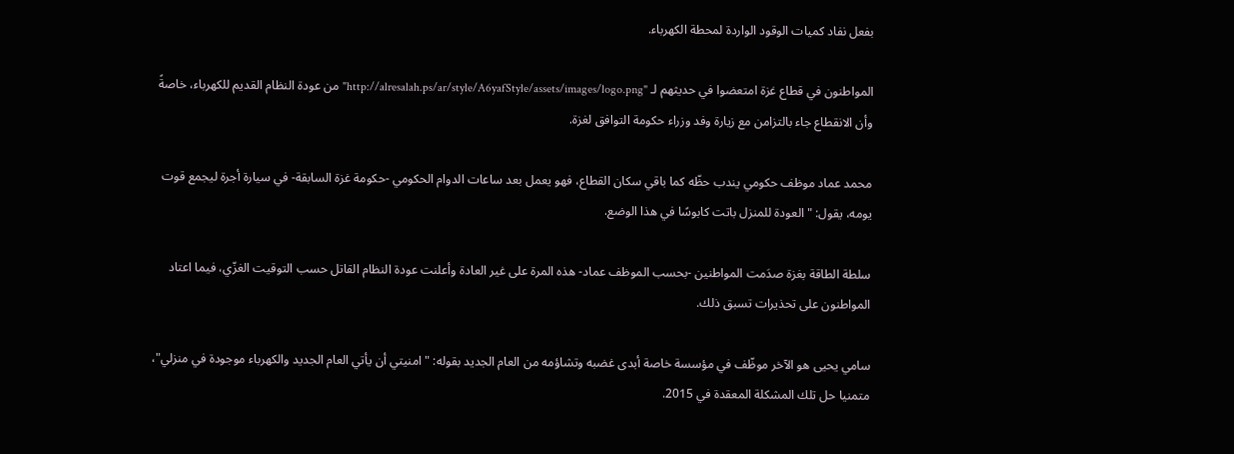بفعل نفاد كميات الوقود الواردة لمحطة الكهرباء.

المواطنون في قطاع غزة امتعضوا في حديثهم لـ "http://alresalah.ps/ar/style/A6yafStyle/assets/images/logo.png" من عودة النظام القديم للكهرباء، خاصةً وأن الانقطاع جاء بالتزامن مع زيارة وفد وزراء حكومة التوافق لغزة.

محمد عماد موظف حكومي يندب حظّه كما باقي سكان القطاع، فهو يعمل بعد ساعات الدوام الحكومي -حكومة غزة السابقة- في سيارة أجرة ليجمع قوت يومه، يقول: "العودة للمنزل باتت كابوسًا في هذا الوضع.

سلطة الطاقة بغزة صدَمت المواطنين -بحسب الموظف عماد- هذه المرة على غير العادة وأعلنت عودة النظام القاتل حسب التوقيت الغزّي، فيما اعتاد المواطنون على تحذيرات تسبق ذلك.

سامي يحيى هو الآخر موظّف في مؤسسة خاصة أبدى غضبه وتشاؤمه من العام الجديد بقوله: "امنيتي أن يأتي العام الجديد والكهرباء موجودة في منزلي"، متمنيا حل تلك المشكلة المعقدة في 2015.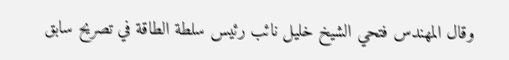وقال المهندس فتحي الشيخ خليل نائب رئيس سلطة الطاقة في تصريح سابق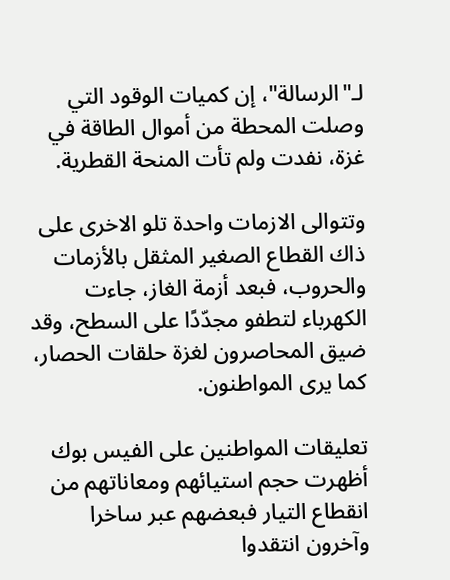لـ"الرسالة"، إن كميات الوقود التي وصلت المحطة من أموال الطاقة في غزة، نفدت ولم تأت المنحة القطرية.

وتتوالى الازمات واحدة تلو الاخرى على ذاك القطاع الصغير المثقل بالأزمات والحروب، فبعد أزمة الغاز، جاءت الكهرباء لتطفو مجدّدًا على السطح، وقد ضيق المحاصرون لغزة حلقات الحصار، كما يرى المواطنون.

تعليقات المواطنين على الفيس بوك أظهرت حجم استيائهم ومعاناتهم من انقطاع التيار فبعضهم عبر ساخرا وآخرون انتقدوا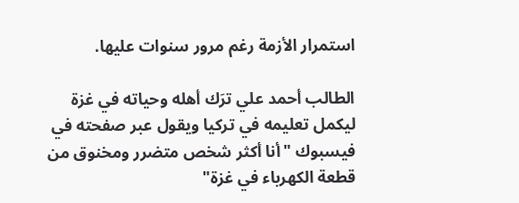استمرار الأزمة رغم مرور سنوات عليها.

الطالب أحمد علي ترَك أهله وحياته في غزة ليكمل تعليمه في تركيا ويقول عبر صفحته في فيسبوك "أنا أكثر شخص متضرر ومخنوق من قطعة الكهرباء في غزة"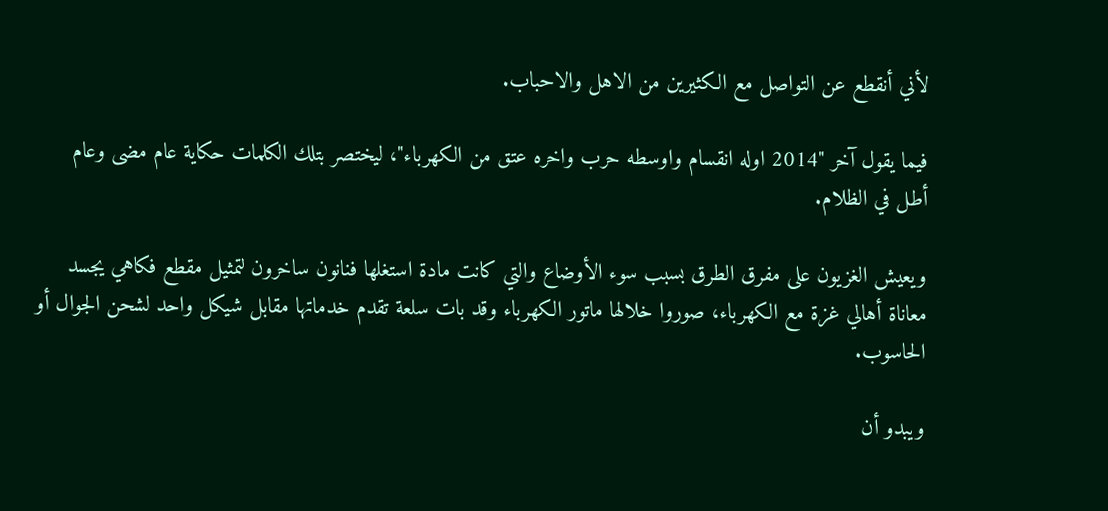لأني أنقطع عن التواصل مع الكثيرين من الاهل والاحباب.

فيما يقول آخر "2014 اوله انقسام واوسطه حرب واخره عتق من الكهرباء"، ليختصر بتلك الكلمات حكاية عام مضى وعام أطل في الظلام.

ويعيش الغزيون على مفرق الطرق بسبب سوء الأوضاع والتي كانت مادة استغلها فنانون ساخرون لتمثيل مقطع فكاهي يجسد معاناة أهالي غزة مع الكهرباء، صوروا خلالها ماتور الكهرباء وقد بات سلعة تقدم خدماتها مقابل شيكل واحد لشحن الجوال أو الحاسوب.

ويبدو أن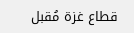قطاع غزة مُقبل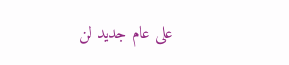على عام جديد لن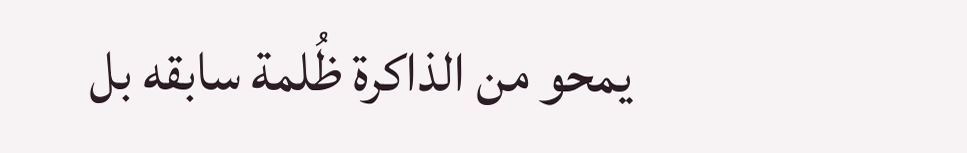يمحو من الذاكرة ظُلمة سابقه بل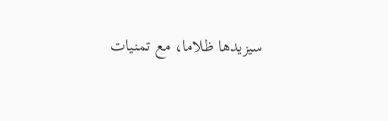سيزيدها ظلاما، مع تمنيات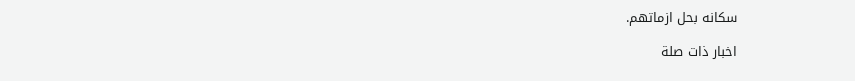سكانه بحل ازماتهم.

اخبار ذات صلة